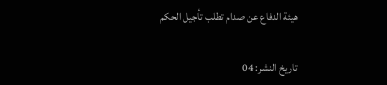هيئة الدفاع عن صدام تطلب تأجيل الحكم

تاريخ النشر: 04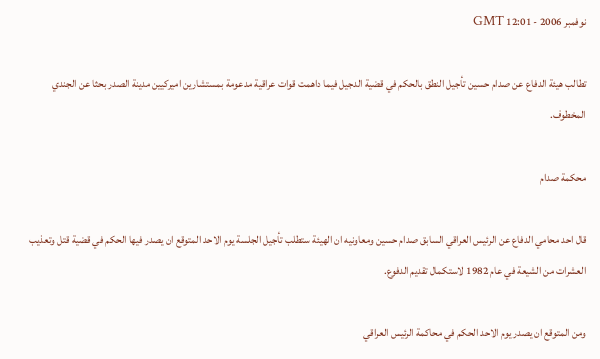نوفمبر 2006 - 12:01 GMT

تطالب هيئة الدفاع عن صدام حسين تأجيل النطق بالحكم في قضية الدجيل فيما داهمت قوات عراقية مدعومة بمستشارين اميركيين مدينة الصدر بحثا عن الجندي المخطوف.

محكمة صدام

قال احد محامي الدفاع عن الرئيس العراقي السابق صدام حسين ومعاونيه ان الهيئة ستطلب تأجيل الجلسة يوم الاحد المتوقع ان يصدر فيها الحكم في قضية قتل وتعذيب العشرات من الشيعة في عام 1982 لاستكمال تقديم الدفوع.

ومن المتوقع ان يصدر يوم الاحد الحكم في محاكمة الرئيس العراقي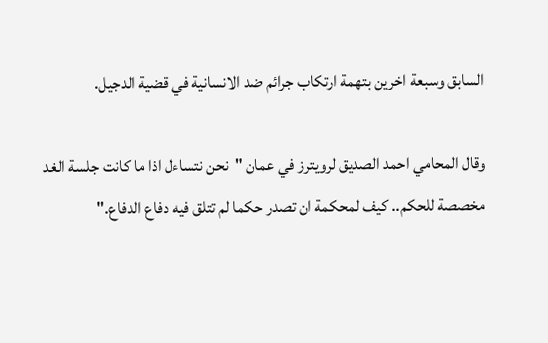السابق وسبعة اخرين بتهمة ارتكاب جرائم ضد الانسانية في قضية الدجيل.

وقال المحامي احمد الصديق لرويترز في عمان "نحن نتساءل اذا ما كانت جلسة الغد مخصصة للحكم.. كيف لمحكمة ان تصدر حكما لم تتلق فيه دفاع الدفاع."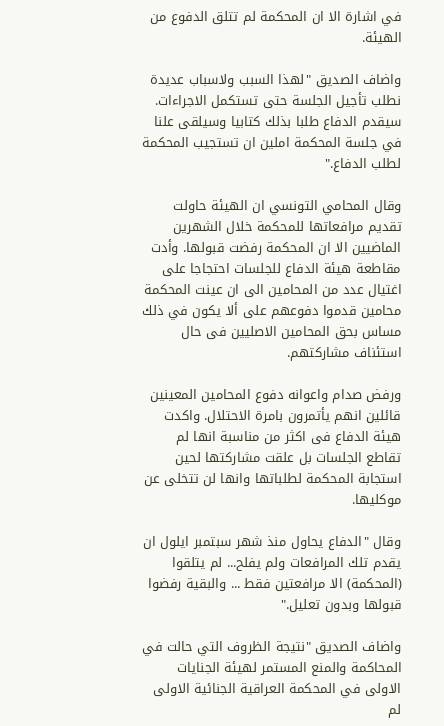في اشارة الا ان المحكمة لم تتلق الدفوع من الهيئة.

واضاف الصديق "لهذا السبب ولاسباب عديدة نطلب تأجيل الجلسة حتى تستكمل الاجراءات. سيقدم الدفاع طلبا بذلك كتابيا وسيلقى علنا في جلسة المحكمة املين ان تستجيب المحكمة لطلب الدفاع."

وقال المحامي التونسي ان الهيئة حاولت تقديم مرافعاتها للمحكمة خلال الشهرين الماضيين الا ان المحكمة رفضت قبولها. وأدت مقاطعة هيئة الدفاع للجلسات احتجاجا على اغتيال عدد من المحامين الى ان عينت المحكمة محامين قدموا دفوعهم على ألا يكون في ذلك مساس بحق المحامين الاصليين فى حال استئناف مشاركتهم.

ورفض صدام واعوانه دفوع المحامين المعينين قائلين انهم يأتمرون بامرة الاحتلال. واكدت هيئة الدفاع فى اكثر من مناسبة انها لم تقاطع الجلسات بل علقت مشاركتها لحين استجابة المحكمة لطلباتها وانها لن تتخلى عن موكليها.

وقال "الدفاع يحاول منذ شهر سبتمبر ايلول ان يقدم تلك المرافعات ولم يفلح... لم يتلقوا (المحكمة) الا مرافعتين فقط ... والبقية رفضوا قبولها وبدون تعليل."

واضاف الصديق "نتيجة الظروف التي حالت في المحاكمة والمنع المستمر لهيئة الجنايات الاولى في المحكمة العراقية الجنائية الاولى لم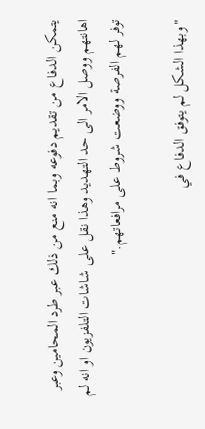يتمكن الدفاع من تقديم دفوعه وبما انه منع من ذلك عبر طرد المحامين وعبر اهانتهم ووصل الامر الى حد التهديد وهذا نقل على شاشات التلفزيون او انه لم توفر لهم الفرصة ووضعت شروط على مرافعاتهم."

"وبهذا الشكل لم يتوفق الدفاع في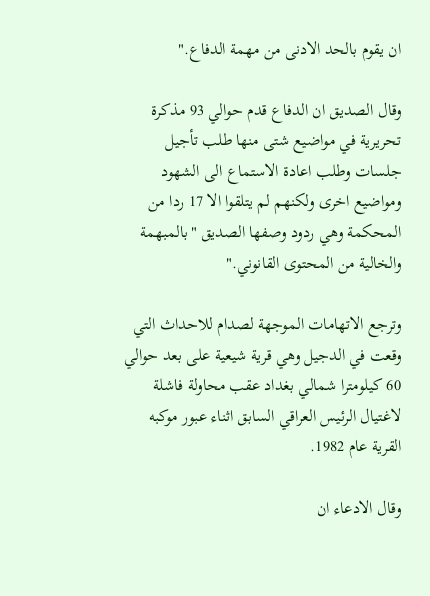ان يقوم بالحد الادنى من مهمة الدفاع."

وقال الصديق ان الدفاع قدم حوالي 93 مذكرة تحريرية في مواضيع شتى منها طلب تأجيل جلسات وطلب اعادة الاستماع الى الشهود ومواضيع اخرى ولكنهم لم يتلقوا الا 17 ردا من المحكمة وهي ردود وصفها الصديق "بالمبهمة والخالية من المحتوى القانوني."

وترجع الاتهامات الموجهة لصدام للاحداث التي وقعت في الدجيل وهي قرية شيعية على بعد حوالي 60 كيلومترا شمالي بغداد عقب محاولة فاشلة لاغتيال الرئيس العراقي السابق اثناء عبور موكبه القرية عام 1982.

وقال الادعاء ان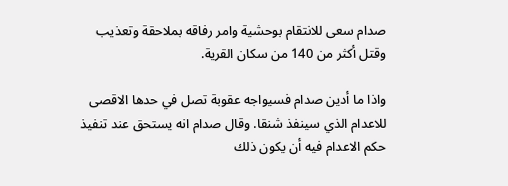صدام سعى للانتقام بوحشية وامر رفاقه بملاحقة وتعذيب وقتل أكثر من 140 من سكان القرية.

واذا ما أدين صدام فسيواجه عقوبة تصل في حدها الاقصى للاعدام الذي سينفذ شنقا. وقال صدام انه يستحق عند تنفيذ حكم الاعدام فيه أن يكون ذلك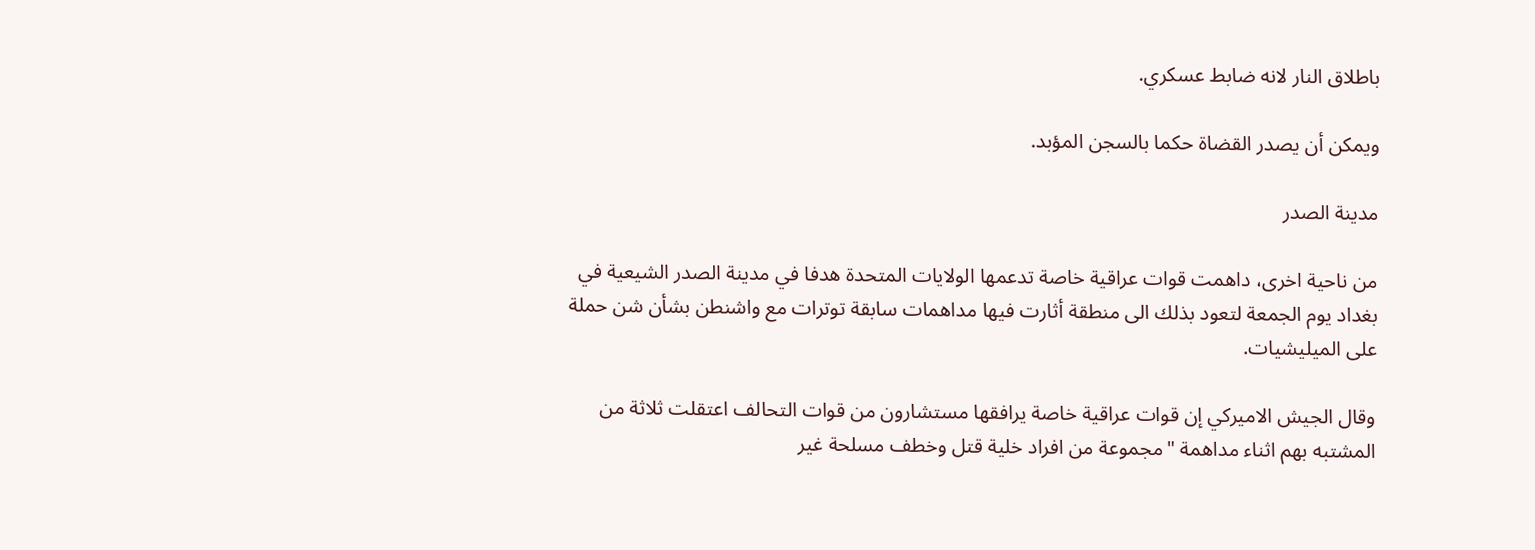باطلاق النار لانه ضابط عسكري.

ويمكن أن يصدر القضاة حكما بالسجن المؤبد.

مدينة الصدر

من ناحية اخرى، داهمت قوات عراقية خاصة تدعمها الولايات المتحدة هدفا في مدينة الصدر الشيعية في بغداد يوم الجمعة لتعود بذلك الى منطقة أثارت فيها مداهمات سابقة توترات مع واشنطن بشأن شن حملة على الميليشيات.

وقال الجيش الاميركي إن قوات عراقية خاصة يرافقها مستشارون من قوات التحالف اعتقلت ثلاثة من المشتبه بهم اثناء مداهمة "مجموعة من افراد خلية قتل وخطف مسلحة غير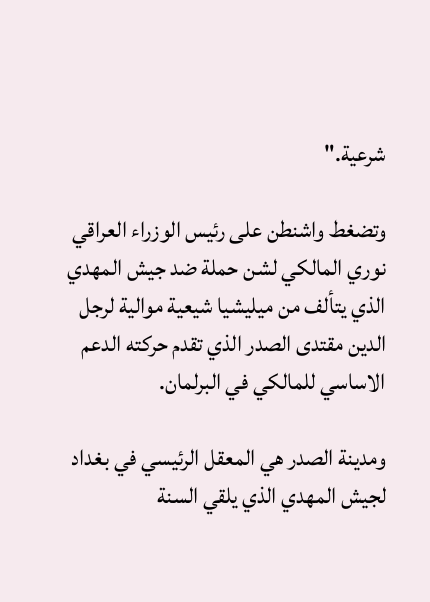شرعية."

وتضغط واشنطن على رئيس الوزراء العراقي نوري المالكي لشن حملة ضد جيش المهدي الذي يتألف من ميليشيا شيعية موالية لرجل الدين مقتدى الصدر الذي تقدم حركته الدعم الاساسي للمالكي في البرلمان.

ومدينة الصدر هي المعقل الرئيسي في بغداد لجيش المهدي الذي يلقي السنة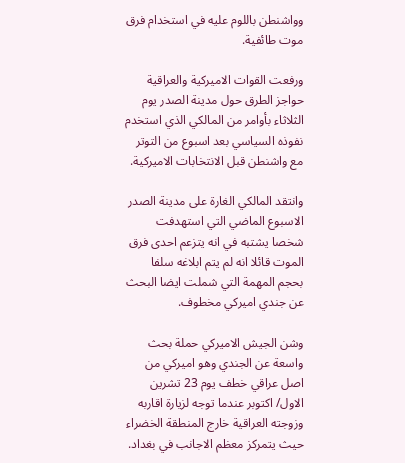وواشنطن باللوم عليه في استخدام فرق موت طائفية.

ورفعت القوات الاميركية والعراقية حواجز الطرق حول مدينة الصدر يوم الثلاثاء بأوامر من المالكي الذي استخدم نفوذه السياسي بعد اسبوع من التوتر مع واشنطن قبل الانتخابات الاميركية.

وانتقد المالكي الغارة على مدينة الصدر الاسبوع الماضي التي استهدفت شخصا يشتبه في انه يتزعم احدى فرق الموت قائلا انه لم يتم ابلاغه سلفا بحجم المهمة التي شملت ايضا البحث عن جندي اميركي مخطوف.

وشن الجيش الاميركي حملة بحث واسعة عن الجندي وهو اميركي من اصل عراقي خطف يوم 23 تشرين الاول/ اكتوبر عندما توجه لزيارة اقاربه وزوجته العراقية خارج المنطقة الخضراء حيث يتمركز معظم الاجانب في بغداد.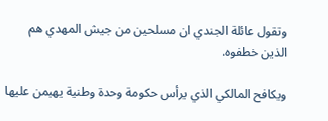وتقول عائلة الجندي ان مسلحين من جيش المهدي هم الذين خطفوه.

ويكافح المالكي الذي يرأس حكومة وحدة وطنية يهيمن عليها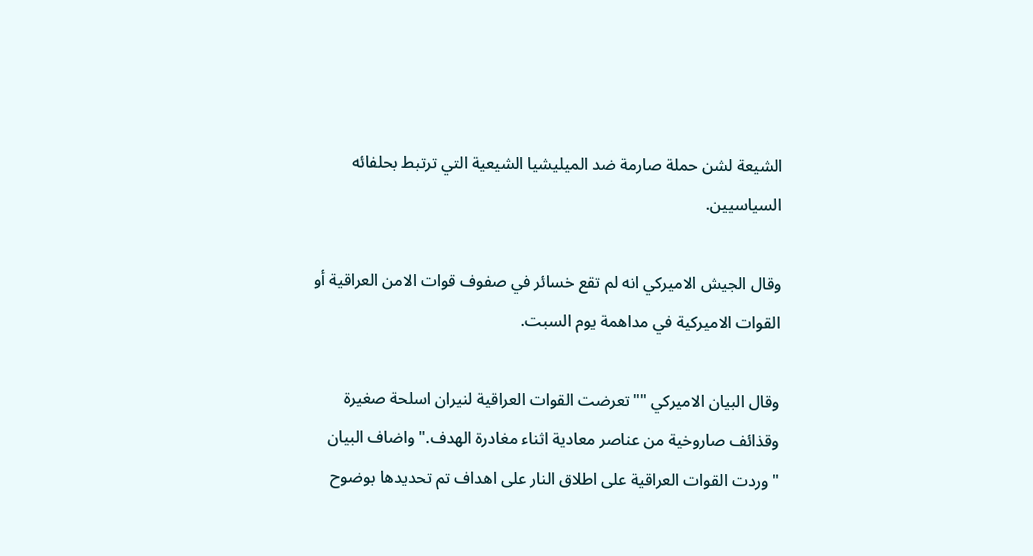الشيعة لشن حملة صارمة ضد الميليشيا الشيعية التي ترتبط بحلفائه السياسيين.

وقال الجيش الاميركي انه لم تقع خسائر في صفوف قوات الامن العراقية أو القوات الاميركية في مداهمة يوم السبت.

وقال البيان الاميركي ""تعرضت القوات العراقية لنيران اسلحة صغيرة وقذائف صاروخية من عناصر معادية اثناء مغادرة الهدف." واضاف البيان "وردت القوات العراقية على اطلاق النار على اهداف تم تحديدها بوضوح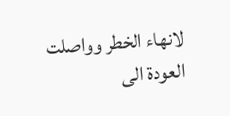لانهاء الخطر وواصلت العودة الى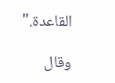القاعدة."

وقال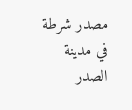مصدر شرطة في مدينة الصدر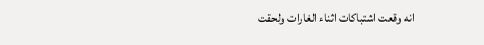انه وقعت اشتباكات اثناء الغارات ولحقت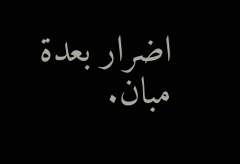اضرار بعدة مبان.